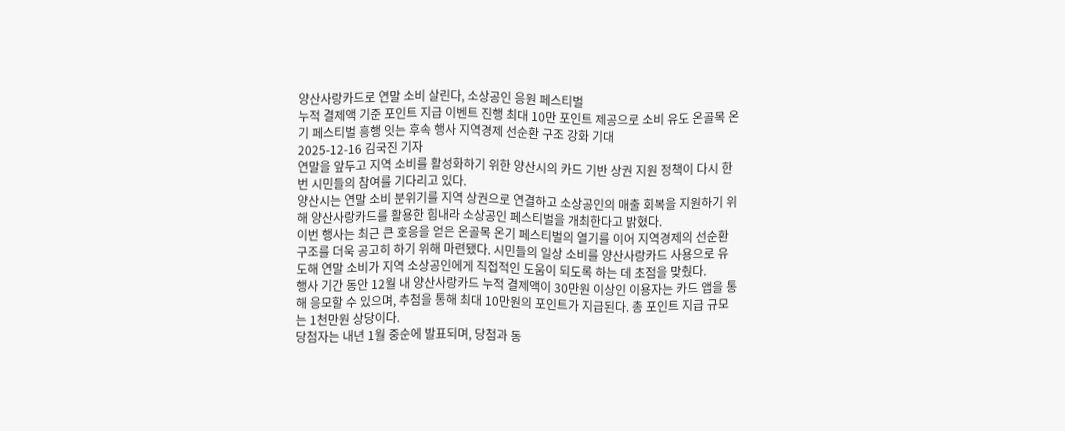양산사랑카드로 연말 소비 살린다, 소상공인 응원 페스티벌
누적 결제액 기준 포인트 지급 이벤트 진행 최대 10만 포인트 제공으로 소비 유도 온골목 온기 페스티벌 흥행 잇는 후속 행사 지역경제 선순환 구조 강화 기대
2025-12-16 김국진 기자
연말을 앞두고 지역 소비를 활성화하기 위한 양산시의 카드 기반 상권 지원 정책이 다시 한 번 시민들의 참여를 기다리고 있다.
양산시는 연말 소비 분위기를 지역 상권으로 연결하고 소상공인의 매출 회복을 지원하기 위해 양산사랑카드를 활용한 힘내라 소상공인 페스티벌을 개최한다고 밝혔다.
이번 행사는 최근 큰 호응을 얻은 온골목 온기 페스티벌의 열기를 이어 지역경제의 선순환 구조를 더욱 공고히 하기 위해 마련됐다. 시민들의 일상 소비를 양산사랑카드 사용으로 유도해 연말 소비가 지역 소상공인에게 직접적인 도움이 되도록 하는 데 초점을 맞췄다.
행사 기간 동안 12월 내 양산사랑카드 누적 결제액이 30만원 이상인 이용자는 카드 앱을 통해 응모할 수 있으며, 추첨을 통해 최대 10만원의 포인트가 지급된다. 총 포인트 지급 규모는 1천만원 상당이다.
당첨자는 내년 1월 중순에 발표되며, 당첨과 동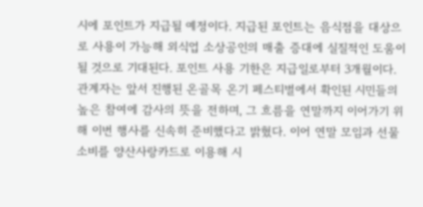시에 포인트가 지급될 예정이다. 지급된 포인트는 음식점을 대상으로 사용이 가능해 외식업 소상공인의 매출 증대에 실질적인 도움이 될 것으로 기대된다. 포인트 사용 기한은 지급일로부터 3개월이다.
관계자는 앞서 진행된 온골목 온기 페스티벌에서 확인된 시민들의 높은 참여에 감사의 뜻을 전하며, 그 흐름을 연말까지 이어가기 위해 이번 행사를 신속히 준비했다고 밝혔다. 이어 연말 모임과 선물 소비를 양산사랑카드로 이용해 시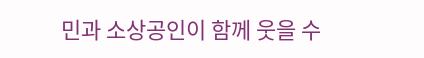민과 소상공인이 함께 웃을 수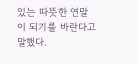있는 따뜻한 연말이 되기를 바란다고 말했다.